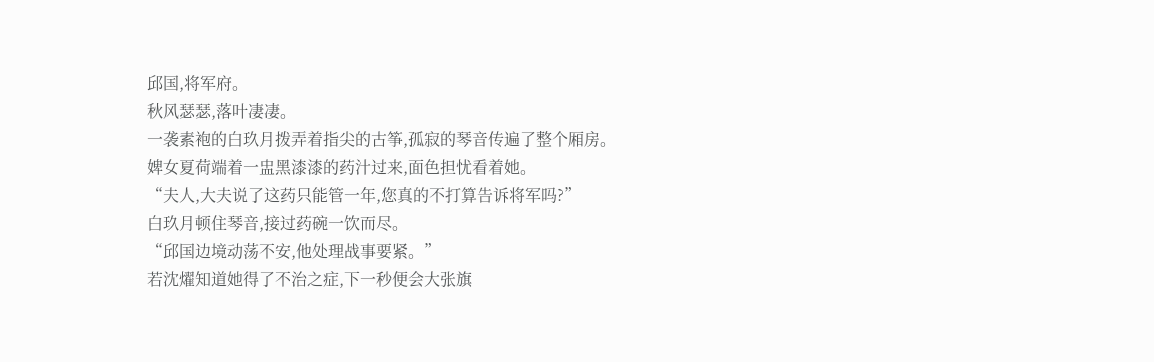邱国,将军府。
秋风瑟瑟,落叶凄凄。
一袭素袍的白玖月拨弄着指尖的古筝,孤寂的琴音传遍了整个厢房。
婢女夏荷端着一盅黑漆漆的药汁过来,面色担忧看着她。
“夫人,大夫说了这药只能管一年,您真的不打算告诉将军吗?”
白玖月顿住琴音,接过药碗一饮而尽。
“邱国边境动荡不安,他处理战事要紧。”
若沈燿知道她得了不治之症,下一秒便会大张旗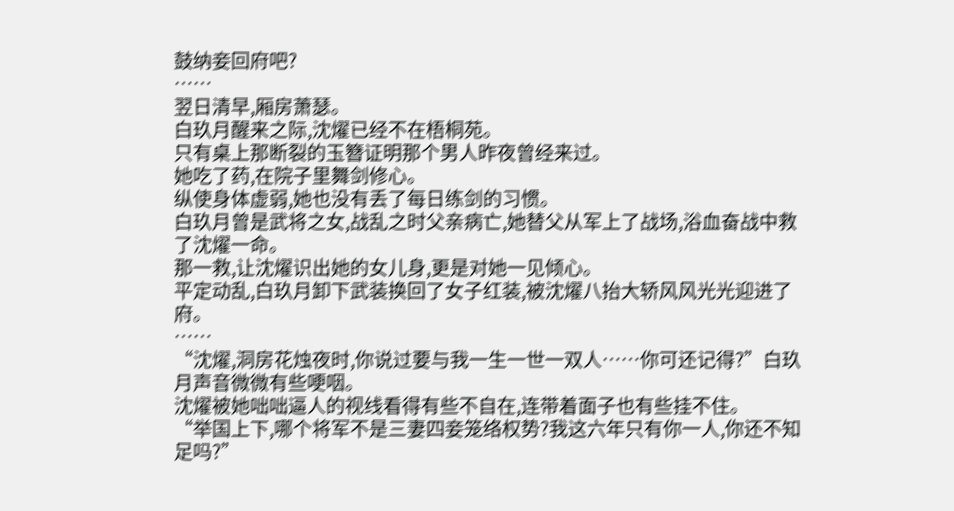鼓纳妾回府吧?
……
翌日清早,厢房萧瑟。
白玖月醒来之际,沈燿已经不在梧桐苑。
只有桌上那断裂的玉簪证明那个男人昨夜曾经来过。
她吃了药,在院子里舞剑修心。
纵使身体虚弱,她也没有丢了每日练剑的习惯。
白玖月曾是武将之女,战乱之时父亲病亡,她替父从军上了战场,浴血奋战中救了沈燿一命。
那一救,让沈燿识出她的女儿身,更是对她一见倾心。
平定动乱,白玖月卸下武装换回了女子红装,被沈燿八抬大轿风风光光迎进了府。
……
“沈燿,洞房花烛夜时,你说过要与我一生一世一双人……你可还记得?”白玖月声音微微有些哽咽。
沈燿被她咄咄逼人的视线看得有些不自在,连带着面子也有些挂不住。
“举国上下,哪个将军不是三妻四妾笼络权势?我这六年只有你一人,你还不知足吗?”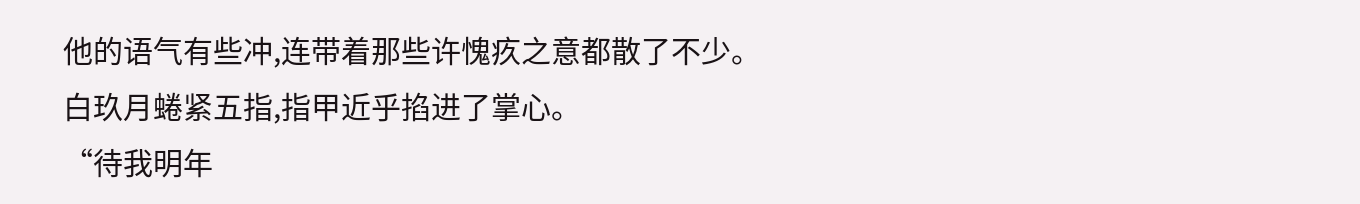他的语气有些冲,连带着那些许愧疚之意都散了不少。
白玖月蜷紧五指,指甲近乎掐进了掌心。
“待我明年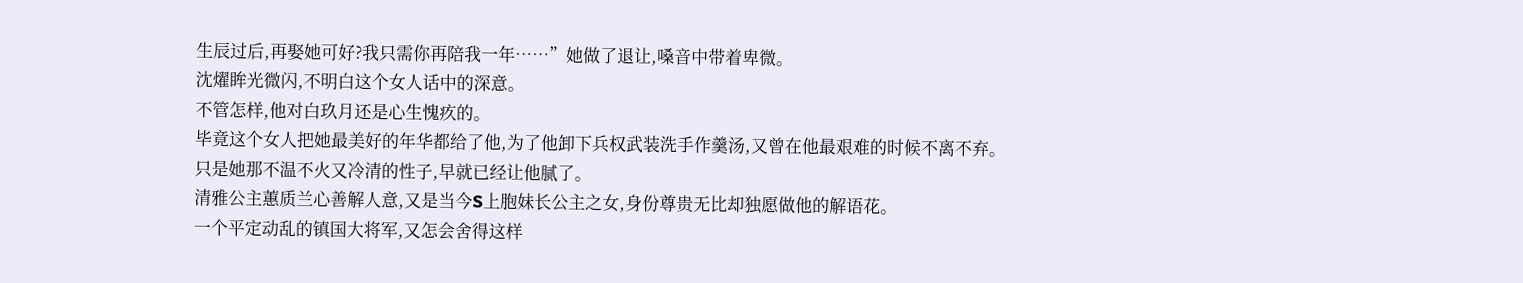生辰过后,再娶她可好?我只需你再陪我一年……”她做了退让,嗓音中带着卑微。
沈燿眸光微闪,不明白这个女人话中的深意。
不管怎样,他对白玖月还是心生愧疚的。
毕竟这个女人把她最美好的年华都给了他,为了他卸下兵权武装洗手作羹汤,又曾在他最艰难的时候不离不弃。
只是她那不温不火又冷清的性子,早就已经让他腻了。
清雅公主蕙质兰心善解人意,又是当今S上胞妹长公主之女,身份尊贵无比却独愿做他的解语花。
一个平定动乱的镇国大将军,又怎会舍得这样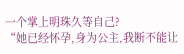一个掌上明珠久等自己?
“她已经怀孕,身为公主,我断不能让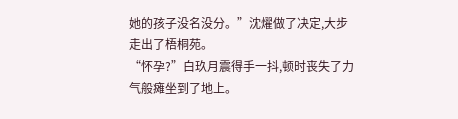她的孩子没名没分。”沈燿做了决定,大步走出了梧桐苑。
“怀孕?”白玖月震得手一抖,顿时丧失了力气般瘫坐到了地上。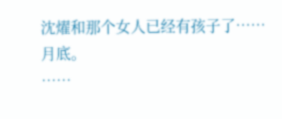沈燿和那个女人已经有孩子了……
月底。
……